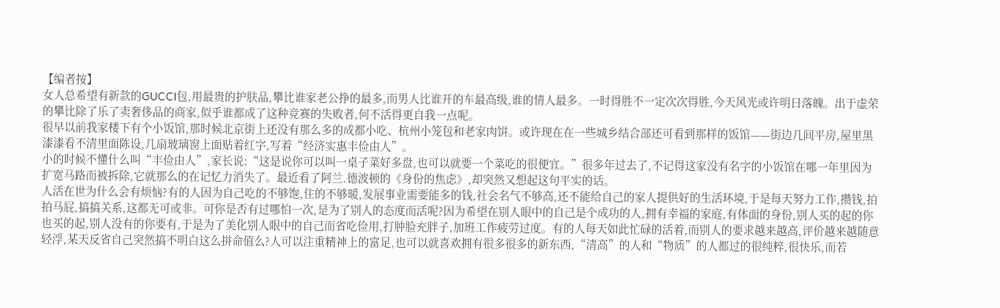【编者按】
女人总希望有新款的GUCCI包,用最贵的护肤品,攀比谁家老公挣的最多,而男人比谁开的车最高级,谁的情人最多。一时得胜不一定次次得胜,今天风光或许明日落魄。出于虚荣的攀比除了乐了卖奢侈品的商家,似乎谁都成了这种竞赛的失败者,何不活得更自我一点呢。
很早以前我家楼下有个小饭馆,那时候北京街上还没有那么多的成都小吃、杭州小笼包和老家肉饼。或许现在在一些城乡结合部还可看到那样的饭馆——街边几间平房,屋里黑漆漆看不清里面陈设,几扇玻璃窗上面贴着红字,写着“经济实惠丰俭由人”。
小的时候不懂什么叫“丰俭由人”,家长说:“这是说你可以叫一桌子菜好多盘,也可以就要一个菜吃的很便宜。”很多年过去了,不记得这家没有名字的小饭馆在哪一年里因为扩宽马路而被拆除,它就那么的在记忆力消失了。最近看了阿兰.德波顿的《身份的焦虑》,却突然又想起这句平实的话。
人活在世为什么会有烦恼?有的人因为自己吃的不够饱,住的不够暖,发展事业需要能多的钱,社会名气不够高,还不能给自己的家人提供好的生活环境,于是每天努力工作,攒钱,拍拍马屁,搞搞关系,这都无可或非。可你是否有过哪怕一次,是为了别人的态度而活呢?因为希望在别人眼中的自己是个成功的人,拥有幸福的家庭,有体面的身份,别人买的起的你也买的起,别人没有的你要有,于是为了美化别人眼中的自己而省吃俭用,打肿脸充胖子,加班工作疲劳过度。有的人每天如此忙碌的活着,而别人的要求越来越高,评价越来越随意轻浮,某天反省自己突然搞不明白这么拼命值么?人可以注重精神上的富足,也可以就喜欢拥有很多很多的新东西,“清高”的人和“物质”的人都过的很纯粹,很快乐,而若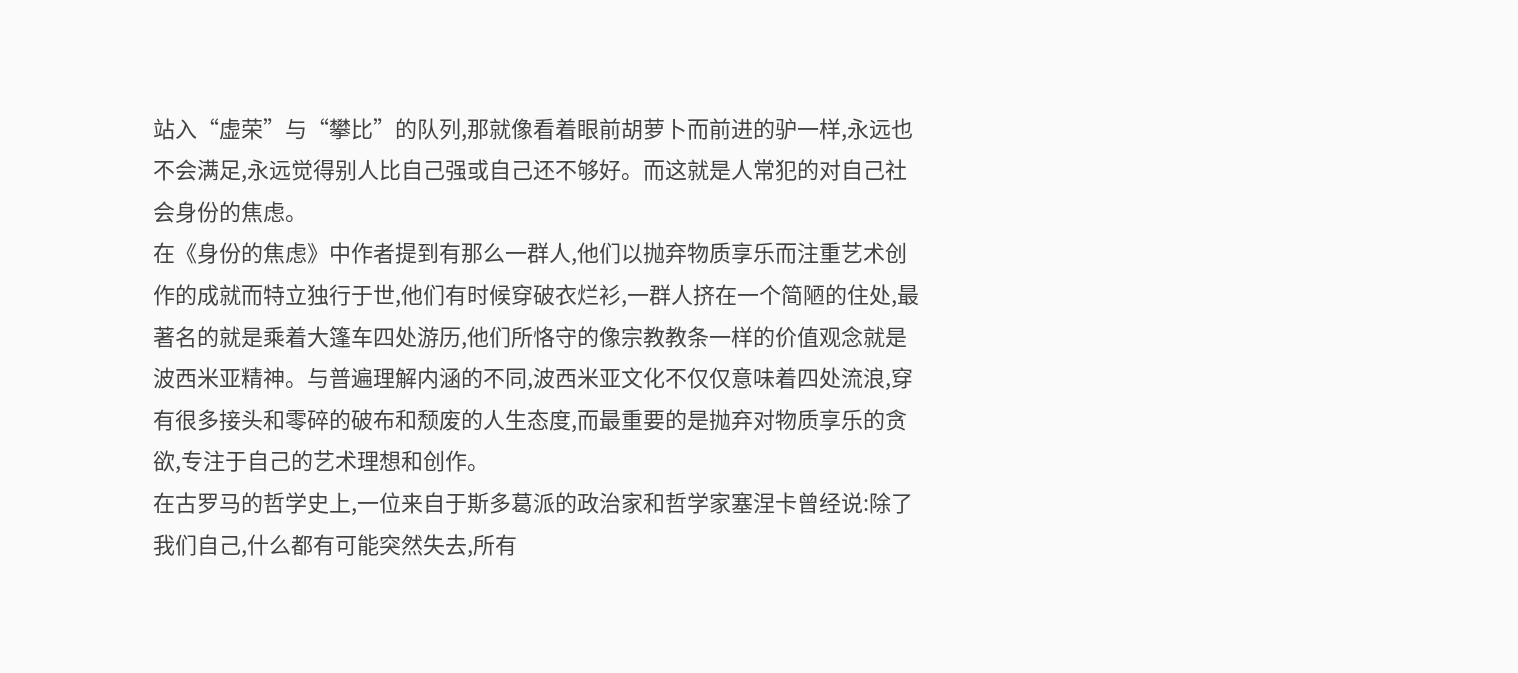站入“虚荣”与“攀比”的队列,那就像看着眼前胡萝卜而前进的驴一样,永远也不会满足,永远觉得别人比自己强或自己还不够好。而这就是人常犯的对自己社会身份的焦虑。
在《身份的焦虑》中作者提到有那么一群人,他们以抛弃物质享乐而注重艺术创作的成就而特立独行于世,他们有时候穿破衣烂衫,一群人挤在一个简陋的住处,最著名的就是乘着大篷车四处游历,他们所恪守的像宗教教条一样的价值观念就是波西米亚精神。与普遍理解内涵的不同,波西米亚文化不仅仅意味着四处流浪,穿有很多接头和零碎的破布和颓废的人生态度,而最重要的是抛弃对物质享乐的贪欲,专注于自己的艺术理想和创作。
在古罗马的哲学史上,一位来自于斯多葛派的政治家和哲学家塞涅卡曾经说:除了我们自己,什么都有可能突然失去,所有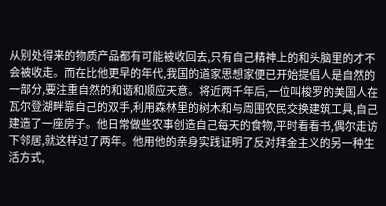从别处得来的物质产品都有可能被收回去,只有自己精神上的和头脑里的才不会被收走。而在比他更早的年代,我国的道家思想家便已开始提倡人是自然的一部分,要注重自然的和谐和顺应天意。将近两千年后,一位叫梭罗的美国人在瓦尔登湖畔靠自己的双手,利用森林里的树木和与周围农民交换建筑工具,自己建造了一座房子。他日常做些农事创造自己每天的食物,平时看看书,偶尔走访下邻居,就这样过了两年。他用他的亲身实践证明了反对拜金主义的另一种生活方式,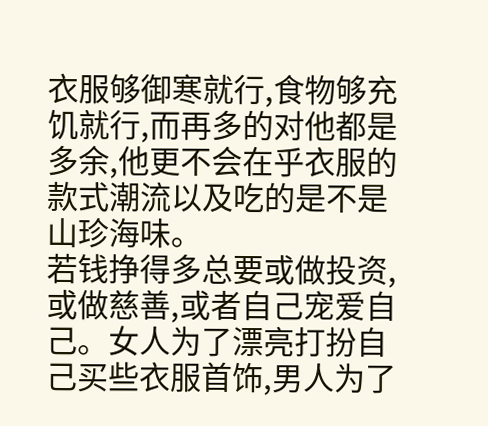衣服够御寒就行,食物够充饥就行,而再多的对他都是多余,他更不会在乎衣服的款式潮流以及吃的是不是山珍海味。
若钱挣得多总要或做投资,或做慈善,或者自己宠爱自己。女人为了漂亮打扮自己买些衣服首饰,男人为了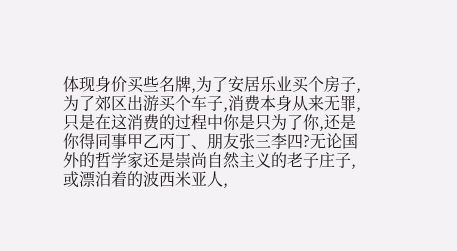体现身价买些名牌,为了安居乐业买个房子,为了郊区出游买个车子,消费本身从来无罪,只是在这消费的过程中你是只为了你,还是你得同事甲乙丙丁、朋友张三李四?无论国外的哲学家还是崇尚自然主义的老子庄子,或漂泊着的波西米亚人,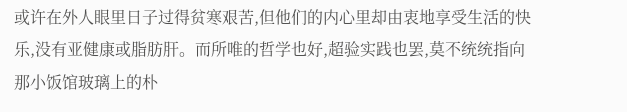或许在外人眼里日子过得贫寒艰苦,但他们的内心里却由衷地享受生活的快乐,没有亚健康或脂肪肝。而所唯的哲学也好,超验实践也罢,莫不统统指向那小饭馆玻璃上的朴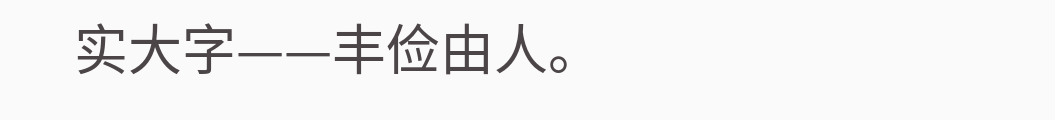实大字——丰俭由人。